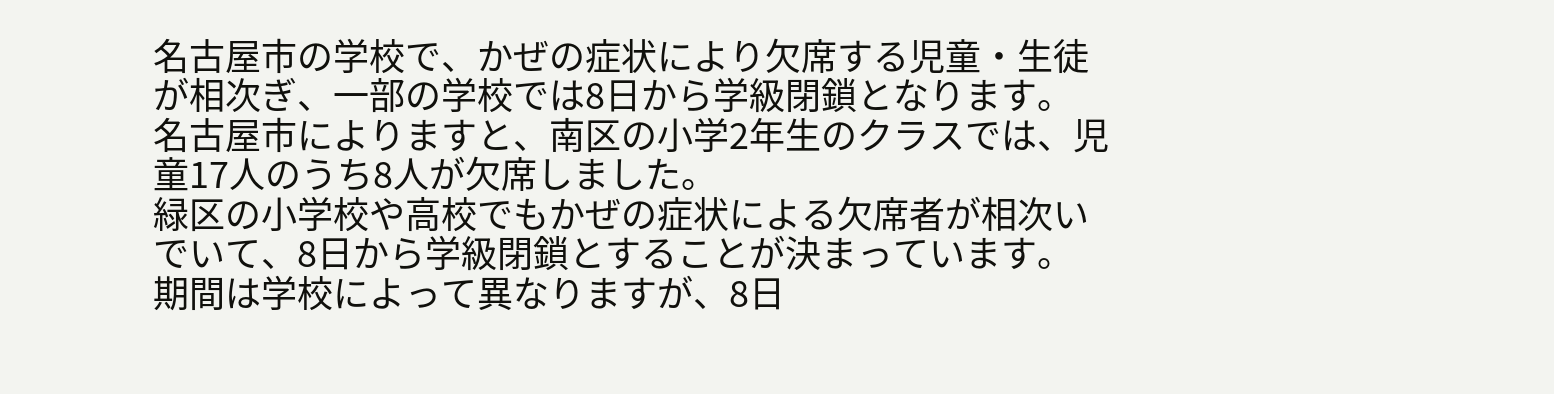名古屋市の学校で、かぜの症状により欠席する児童・生徒が相次ぎ、一部の学校では8日から学級閉鎖となります。
名古屋市によりますと、南区の小学2年生のクラスでは、児童17人のうち8人が欠席しました。
緑区の小学校や高校でもかぜの症状による欠席者が相次いでいて、8日から学級閉鎖とすることが決まっています。
期間は学校によって異なりますが、8日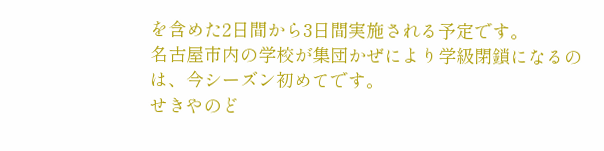を含めた2日間から3日間実施される予定です。
名古屋市内の学校が集団かぜにより学級閉鎖になるのは、今シーズン初めてです。
せきやのど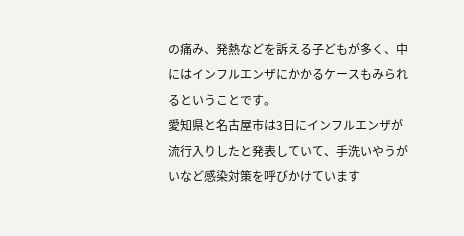の痛み、発熱などを訴える子どもが多く、中にはインフルエンザにかかるケースもみられるということです。
愛知県と名古屋市は3日にインフルエンザが流行入りしたと発表していて、手洗いやうがいなど感染対策を呼びかけています